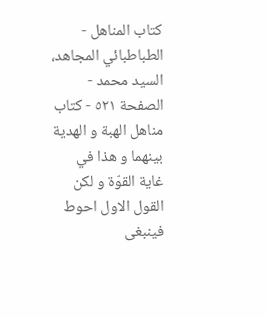كتاب المناهل - الطباطبائي المجاهد، السيد محمد - الصفحة ٥٢١ - كتاب مناهل الهبة و الهدية
بينهما و هذا في غاية القوّة و لكن القول الاول احوط فينبغى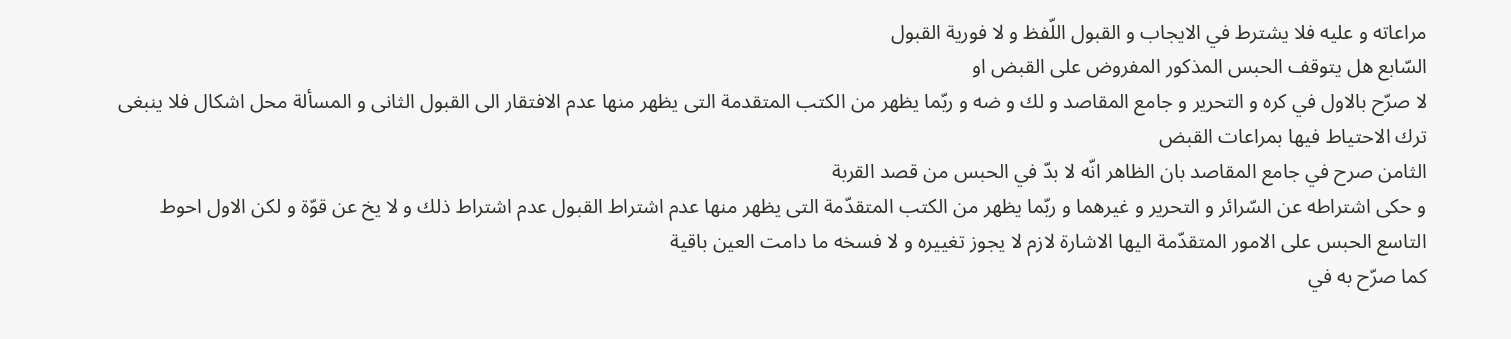مراعاته و عليه فلا يشترط في الايجاب و القبول اللّفظ و لا فورية القبول
السّابع هل يتوقف الحبس المذكور المفروض على القبض او
لا صرّح بالاول في كره و التحرير و جامع المقاصد و لك و ضه و ربّما يظهر من الكتب المتقدمة التى يظهر منها عدم الافتقار الى القبول الثانى و المسألة محل اشكال فلا ينبغى ترك الاحتياط فيها بمراعات القبض
الثامن صرح في جامع المقاصد بان الظاهر انّه لا بدّ في الحبس من قصد القربة
و حكى اشتراطه عن السّرائر و التحرير و غيرهما و ربّما يظهر من الكتب المتقدّمة التى يظهر منها عدم اشتراط القبول عدم اشتراط ذلك و لا يخ عن قوّة و لكن الاول احوط
التاسع الحبس على الامور المتقدّمة اليها الاشارة لازم لا يجوز تغييره و لا فسخه ما دامت العين باقية
كما صرّح به في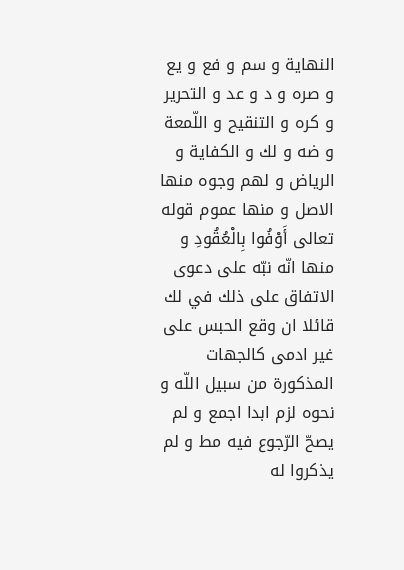النهاية و سم و فع و يع و صره و د و عد و التحرير و كره و التنقيح و اللّمعة و ضه و لك و الكفاية و الرياض و لهم وجوه منها الاصل و منها عموم قوله تعالى أَوْفُوا بِالْعُقُودِ و منها انّه نبّه على دعوى الاتفاق على ذلك في لك قائلا ان وقع الحبس على غير ادمى كالجهات المذكورة من سبيل اللّه و نحوه لزم ابدا اجمع و لم يصحّ الرّجوع فيه مط و لم يذكروا له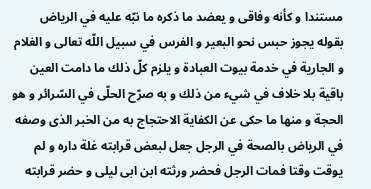مستندا و كأنه وفاقى و يعضد ما ذكره ما نبّه عليه في الرياض بقوله يجوز حبس نحو البعير و الفرس في سبيل اللّه تعالى و الغلام و الجارية في خدمة بيوت العبادة و يلزم كلّ ذلك ما دامت العين باقية بلا خلاف في شيء من ذلك و به صرّح الحلّى في السّرائر و هو الحجة و منها ما حكى عن الكفاية الاحتجاج به من الخبر الذى وصفه في الرياض بالصحة في الرجل جعل لبعض قرابته غلة داره و لم يوقت وقتا فمات الرجل فحضر ورثته ابن ابى ليلى و حضر قرابته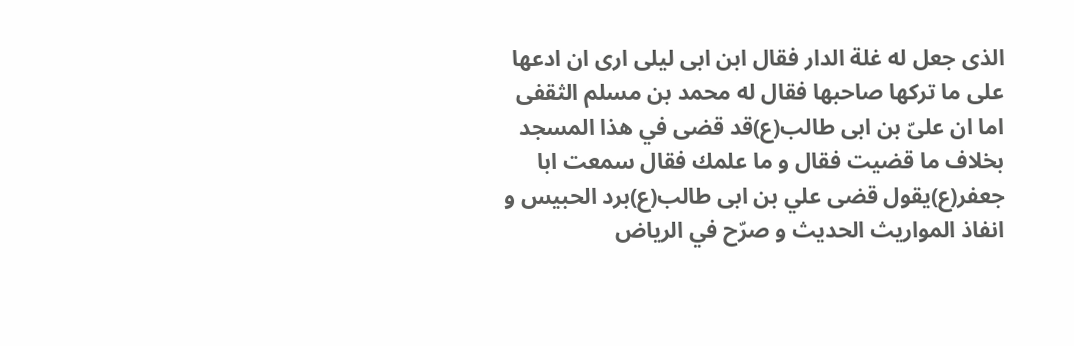الذى جعل له غلة الدار فقال ابن ابى ليلى ارى ان ادعها على ما تركها صاحبها فقال له محمد بن مسلم الثقفى اما ان علىّ بن ابى طالب(ع)قد قضى في هذا المسجد بخلاف ما قضيت فقال و ما علمك فقال سمعت ابا جعفر(ع)يقول قضى علي بن ابى طالب(ع)برد الحبيس و انفاذ المواريث الحديث و صرّح في الرياض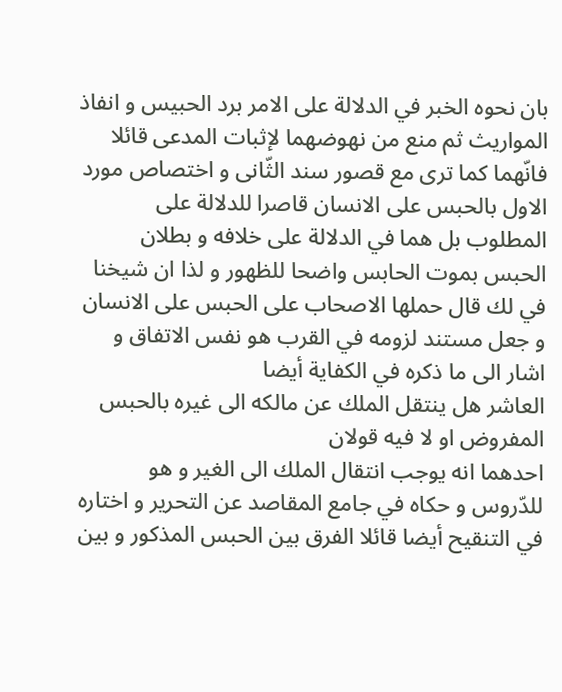بان نحوه الخبر في الدلالة على الامر برد الحبيس و انفاذ المواريث ثم منع من نهوضهما لإثبات المدعى قائلا فانّهما كما ترى مع قصور سند الثّانى و اختصاص مورد الاول بالحبس على الانسان قاصرا للدلالة على المطلوب بل هما في الدلالة على خلافه و بطلان الحبس بموت الحابس واضحا للظهور و لذا ان شيخنا في لك قال حملها الاصحاب على الحبس على الانسان و جعل مستند لزومه في القرب هو نفس الاتفاق و اشار الى ما ذكره في الكفاية أيضا
العاشر هل ينتقل الملك عن مالكه الى غيره بالحبس المفروض او لا فيه قولان
احدهما انه يوجب انتقال الملك الى الغير و هو للدّروس و حكاه في جامع المقاصد عن التحرير و اختاره في التنقيح أيضا قائلا الفرق بين الحبس المذكور و بين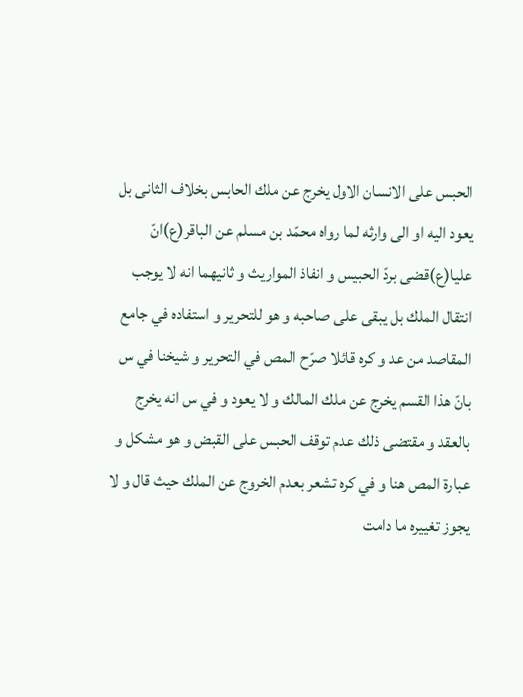الحبس على الانسان الاول يخرج عن ملك الحابس بخلاف الثانى بل يعود اليه او الى وارثه لما رواه محمّد بن مسلم عن الباقر(ع)انّ عليا(ع)قضى بردّ الحبيس و انفاذ المواريث و ثانيهما انه لا يوجب انتقال الملك بل يبقى على صاحبه و هو للتحرير و استفاده في جامع المقاصد من عد و كره قائلا صرّح المص في التحرير و شيخنا في س بانّ هذا القسم يخرج عن ملك المالك و لا يعود و في س انه يخرج بالعقد و مقتضى ذلك عدم توقف الحبس على القبض و هو مشكل و عبارة المص هنا و في كره تشعر بعدم الخروج عن الملك حيث قال و لا يجوز تغييره ما دامت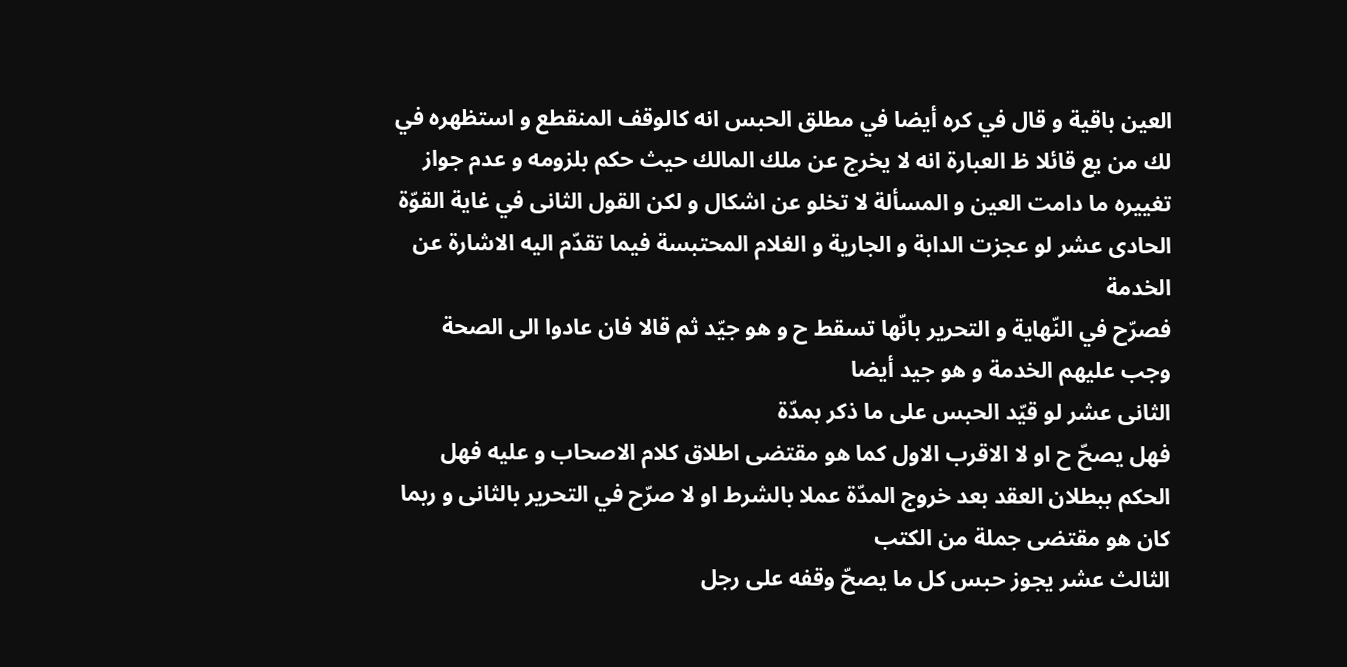العين باقية و قال في كره أيضا في مطلق الحبس انه كالوقف المنقطع و استظهره في لك من يع قائلا ظ العبارة انه لا يخرج عن ملك المالك حيث حكم بلزومه و عدم جواز تغييره ما دامت العين و المسألة لا تخلو عن اشكال و لكن القول الثانى في غاية القوّة
الحادى عشر لو عجزت الدابة و الجارية و الغلام المحتبسة فيما تقدّم اليه الاشارة عن الخدمة
فصرّح في النّهاية و التحرير بانّها تسقط ح و هو جيّد ثم قالا فان عادوا الى الصحة وجب عليهم الخدمة و هو جيد أيضا
الثانى عشر لو قيّد الحبس على ما ذكر بمدّة
فهل يصحّ ح او لا الاقرب الاول كما هو مقتضى اطلاق كلام الاصحاب و عليه فهل الحكم ببطلان العقد بعد خروج المدّة عملا بالشرط او لا صرّح في التحرير بالثانى و ربما كان هو مقتضى جملة من الكتب
الثالث عشر يجوز حبس كل ما يصحّ وقفه على رجل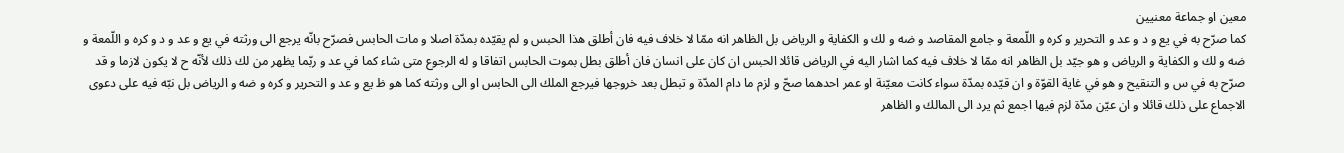معين او جماعة معنيين
كما صرّح به في يع و د و عد و التحرير و كره و اللّمعة و جامع المقاصد و ضه و لك و الكفاية و الرياض بل الظاهر انه ممّا لا خلاف فيه فان أطلق هذا الحبس و لم يقيّده بمدّة اصلا و مات الحابس فصرّح بانّه يرجع الى ورثته في يع و عد و د و كره و اللّمعة و ضه و لك و الكفاية و الرياض و هو جيّد بل الظاهر انه ممّا لا خلاف فيه كما اشار اليه في الرياض قائلا الحبس ان كان على انسان فان أطلق بطل بموت الحابس اتفاقا و له الرجوع متى شاء كما في عد و ربّما يظهر من لك ذلك لأنّه ح لا يكون لازما و قد صرّح به في س و التنقيح و هو في غاية القوّة و ان قيّده بمدّة سواء كانت معيّنة او عمر احدهما صحّ و لزم ما دام المدّة و تبطل بعد خروجها فيرجع الملك الى الحابس او الى ورثته كما هو ظ يع و عد و التحرير و كره و ضه و الرياض بل نبّه فيه على دعوى الاجماع على ذلك قائلا و ان عيّن مدّة لزم فيها اجمع ثم يرد الى المالك و الظاهر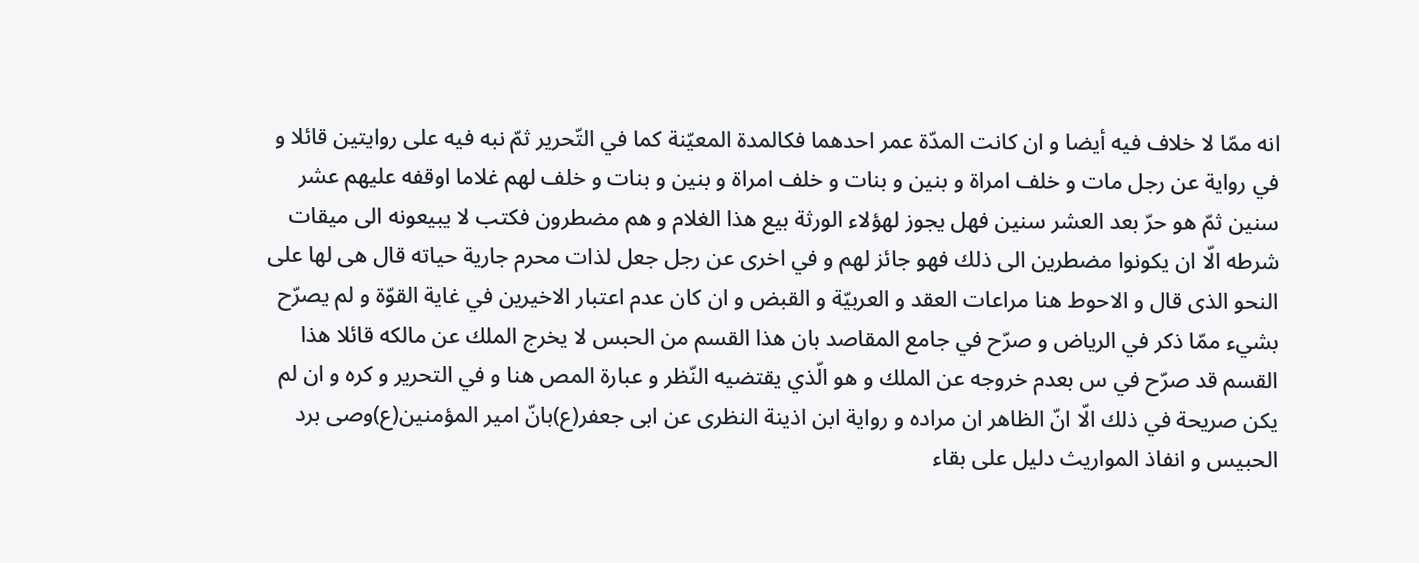انه ممّا لا خلاف فيه أيضا و ان كانت المدّة عمر احدهما فكالمدة المعيّنة كما في التّحرير ثمّ نبه فيه على روايتين قائلا و في رواية عن رجل مات و خلف امراة و بنين و بنات و خلف امراة و بنين و بنات و خلف لهم غلاما اوقفه عليهم عشر سنين ثمّ هو حرّ بعد العشر سنين فهل يجوز لهؤلاء الورثة بيع هذا الغلام و هم مضطرون فكتب لا يبيعونه الى ميقات شرطه الّا ان يكونوا مضطرين الى ذلك فهو جائز لهم و في اخرى عن رجل جعل لذات محرم جارية حياته قال هى لها على النحو الذى قال و الاحوط هنا مراعات العقد و العربيّة و القبض و ان كان عدم اعتبار الاخيرين في غاية القوّة و لم يصرّح بشيء ممّا ذكر في الرياض و صرّح في جامع المقاصد بان هذا القسم من الحبس لا يخرج الملك عن مالكه قائلا هذا القسم قد صرّح في س بعدم خروجه عن الملك و هو الّذي يقتضيه النّظر و عبارة المص هنا و في التحرير و كره و ان لم يكن صريحة في ذلك الّا انّ الظاهر ان مراده و رواية ابن اذينة النظرى عن ابى جعفر(ع)بانّ امير المؤمنين(ع)وصى برد الحبيس و انفاذ المواريث دليل على بقاء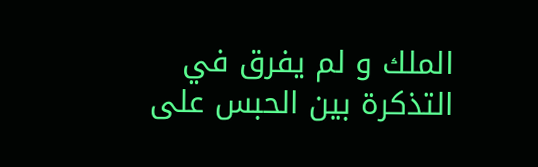الملك و لم يفرق في التذكرة بين الحبس على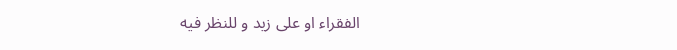الفقراء او على زيد و للنظر فيه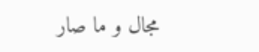مجال و ما صار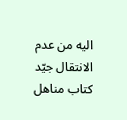اليه من عدم الانتقال جيّد
كتاب مناهل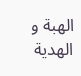الهبة و الهدية